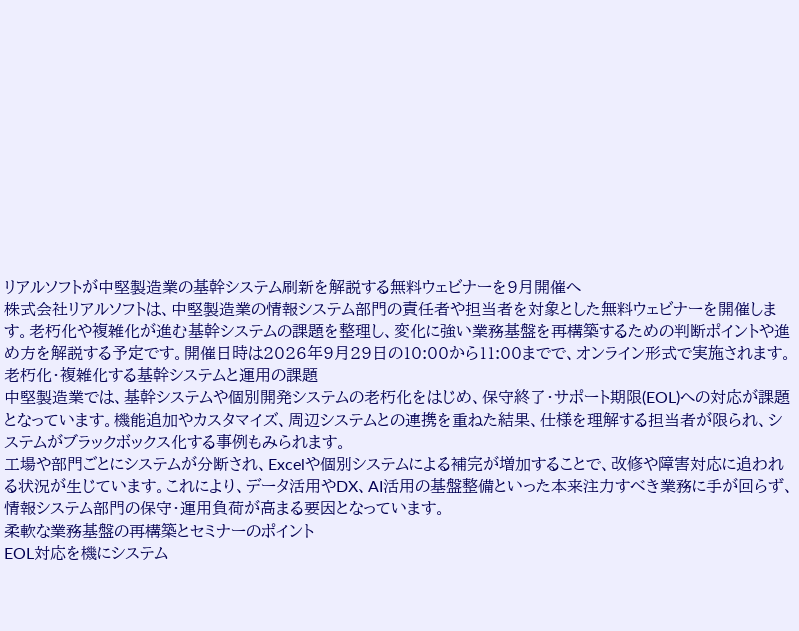リアルソフトが中堅製造業の基幹システム刷新を解説する無料ウェビナーを9月開催へ
株式会社リアルソフトは、中堅製造業の情報システム部門の責任者や担当者を対象とした無料ウェビナーを開催します。老朽化や複雑化が進む基幹システムの課題を整理し、変化に強い業務基盤を再構築するための判断ポイントや進め方を解説する予定です。開催日時は2026年9月29日の10:00から11:00までで、オンライン形式で実施されます。
老朽化・複雑化する基幹システムと運用の課題
中堅製造業では、基幹システムや個別開発システムの老朽化をはじめ、保守終了・サポート期限(EOL)への対応が課題となっています。機能追加やカスタマイズ、周辺システムとの連携を重ねた結果、仕様を理解する担当者が限られ、システムがブラックボックス化する事例もみられます。
工場や部門ごとにシステムが分断され、Excelや個別システムによる補完が増加することで、改修や障害対応に追われる状況が生じています。これにより、データ活用やDX、AI活用の基盤整備といった本来注力すべき業務に手が回らず、情報システム部門の保守・運用負荷が高まる要因となっています。
柔軟な業務基盤の再構築とセミナーのポイント
EOL対応を機にシステム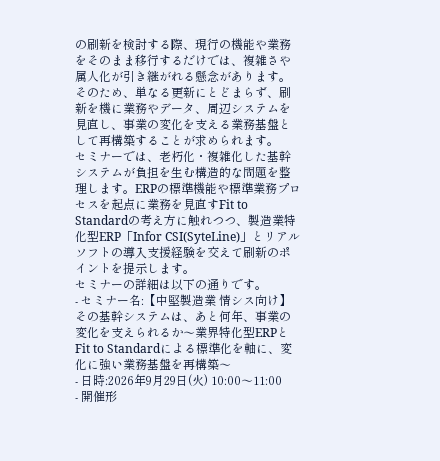の刷新を検討する際、現行の機能や業務をそのまま移行するだけでは、複雑さや属人化が引き継がれる懸念があります。そのため、単なる更新にとどまらず、刷新を機に業務やデータ、周辺システムを見直し、事業の変化を支える業務基盤として再構築することが求められます。
セミナーでは、老朽化・複雑化した基幹システムが負担を生む構造的な問題を整理します。ERPの標準機能や標準業務プロセスを起点に業務を見直すFit to Standardの考え方に触れつつ、製造業特化型ERP「Infor CSI(SyteLine)」とリアルソフトの導入支援経験を交えて刷新のポイントを提示します。
セミナーの詳細は以下の通りです。
- セミナー名:【中堅製造業 情シス向け】その基幹システムは、あと何年、事業の変化を支えられるか〜業界特化型ERPとFit to Standardによる標準化を軸に、変化に強い業務基盤を再構築〜
- 日時:2026年9月29日(火) 10:00〜11:00
- 開催形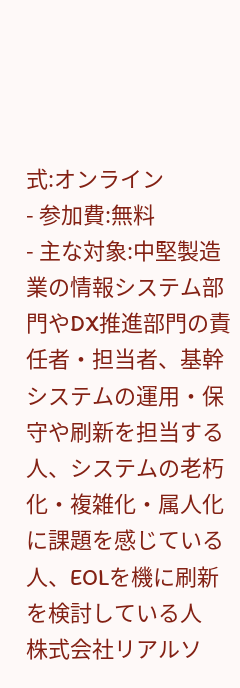式:オンライン
- 参加費:無料
- 主な対象:中堅製造業の情報システム部門やDX推進部門の責任者・担当者、基幹システムの運用・保守や刷新を担当する人、システムの老朽化・複雑化・属人化に課題を感じている人、EOLを機に刷新を検討している人
株式会社リアルソ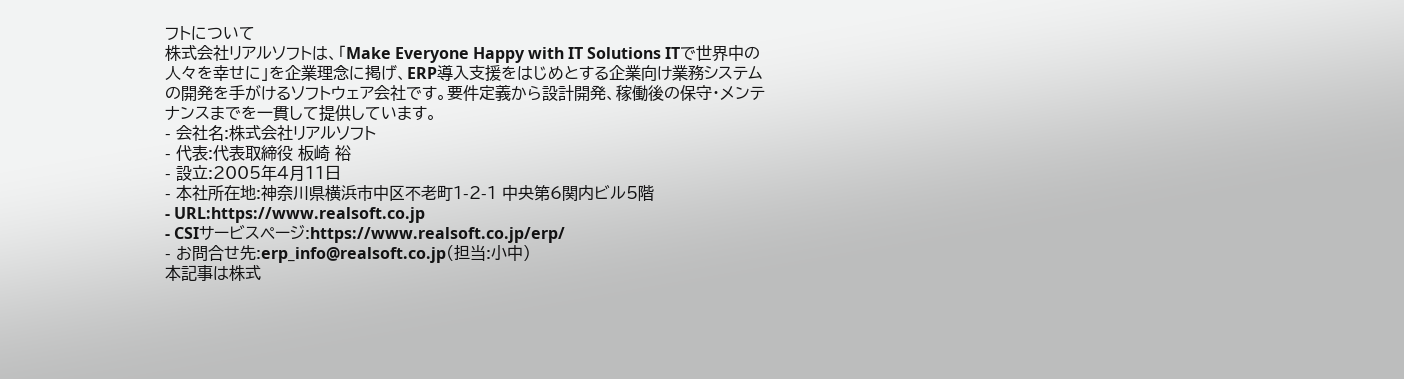フトについて
株式会社リアルソフトは、「Make Everyone Happy with IT Solutions ITで世界中の人々を幸せに」を企業理念に掲げ、ERP導入支援をはじめとする企業向け業務システムの開発を手がけるソフトウェア会社です。要件定義から設計開発、稼働後の保守・メンテナンスまでを一貫して提供しています。
- 会社名:株式会社リアルソフト
- 代表:代表取締役 板崎 裕
- 設立:2005年4月11日
- 本社所在地:神奈川県横浜市中区不老町1-2-1 中央第6関内ビル5階
- URL:https://www.realsoft.co.jp
- CSIサービスページ:https://www.realsoft.co.jp/erp/
- お問合せ先:erp_info@realsoft.co.jp(担当:小中)
本記事は株式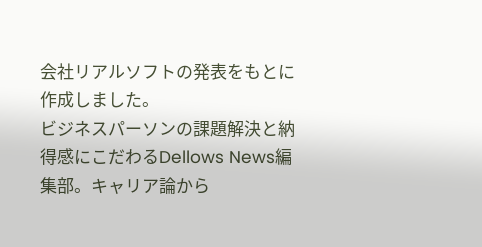会社リアルソフトの発表をもとに作成しました。
ビジネスパーソンの課題解決と納得感にこだわるDellows News編集部。キャリア論から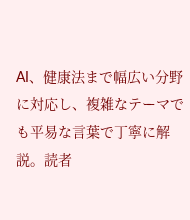AI、健康法まで幅広い分野に対応し、複雑なテーマでも平易な言葉で丁寧に解説。読者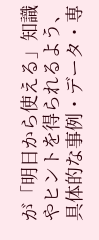が「明日から使える」知識やヒントを得られるよう、具体的な事例・データ・専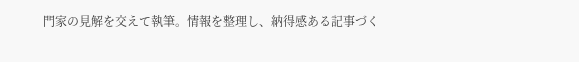門家の見解を交えて執筆。情報を整理し、納得感ある記事づく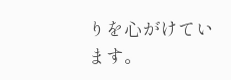りを心がけています。